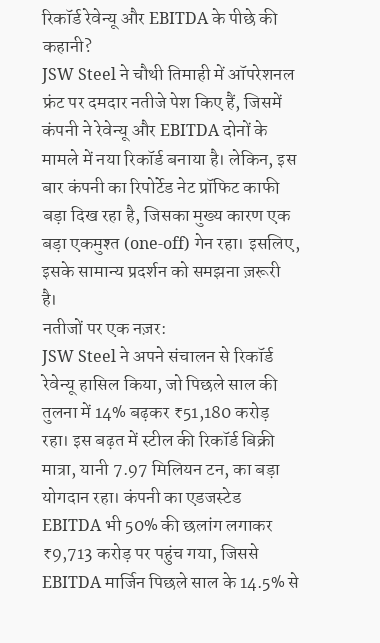रिकॉर्ड रेवेन्यू और EBITDA के पीछे की कहानी?
JSW Steel ने चौथी तिमाही में ऑपरेशनल फ्रंट पर दमदार नतीजे पेश किए हैं, जिसमें कंपनी ने रेवेन्यू और EBITDA दोनों के मामले में नया रिकॉर्ड बनाया है। लेकिन, इस बार कंपनी का रिपोर्टेड नेट प्रॉफिट काफी बड़ा दिख रहा है, जिसका मुख्य कारण एक बड़ा एकमुश्त (one-off) गेन रहा। इसलिए, इसके सामान्य प्रदर्शन को समझना ज़रूरी है।
नतीजों पर एक नज़र:
JSW Steel ने अपने संचालन से रिकॉर्ड रेवेन्यू हासिल किया, जो पिछले साल की तुलना में 14% बढ़कर ₹51,180 करोड़ रहा। इस बढ़त में स्टील की रिकॉर्ड बिक्री मात्रा, यानी 7.97 मिलियन टन, का बड़ा योगदान रहा। कंपनी का एडजस्टेड EBITDA भी 50% की छलांग लगाकर ₹9,713 करोड़ पर पहुंच गया, जिससे EBITDA मार्जिन पिछले साल के 14.5% से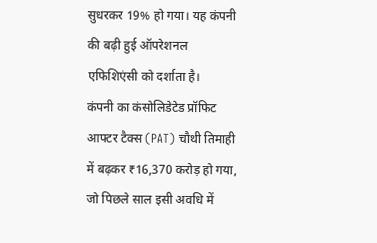सुधरकर 19% हो गया। यह कंपनी की बढ़ी हुई ऑपरेशनल एफिशिएंसी को दर्शाता है।
कंपनी का कंसोलिडेटेड प्रॉफिट आफ्टर टैक्स (PAT) चौथी तिमाही में बढ़कर ₹16,370 करोड़ हो गया, जो पिछले साल इसी अवधि में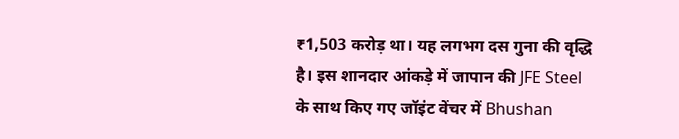₹1,503 करोड़ था। यह लगभग दस गुना की वृद्धि है। इस शानदार आंकड़े में जापान की JFE Steel के साथ किए गए जॉइंट वेंचर में Bhushan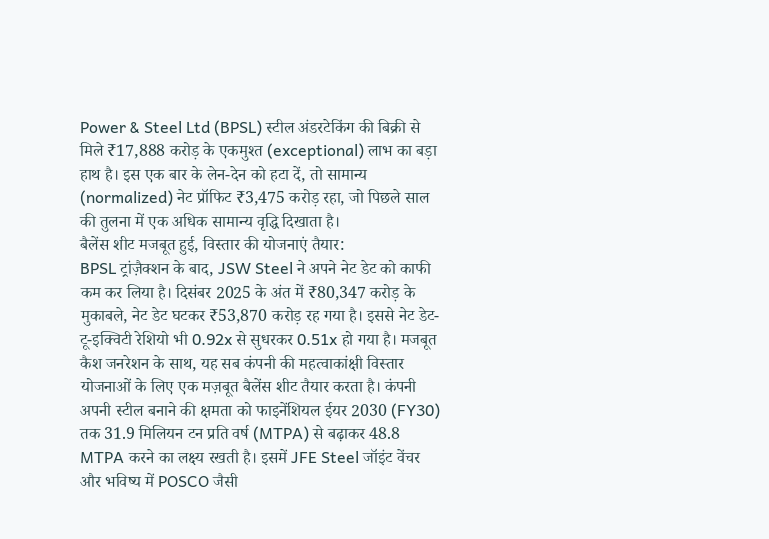Power & Steel Ltd (BPSL) स्टील अंडरटेकिंग की बिक्री से मिले ₹17,888 करोड़ के एकमुश्त (exceptional) लाभ का बड़ा हाथ है। इस एक बार के लेन-देन को हटा दें, तो सामान्य (normalized) नेट प्रॉफिट ₹3,475 करोड़ रहा, जो पिछले साल की तुलना में एक अधिक सामान्य वृद्धि दिखाता है।
बैलेंस शीट मजबूत हुई, विस्तार की योजनाएं तैयार:
BPSL ट्रांज़ैक्शन के बाद, JSW Steel ने अपने नेट डेट को काफी कम कर लिया है। दिसंबर 2025 के अंत में ₹80,347 करोड़ के मुकाबले, नेट डेट घटकर ₹53,870 करोड़ रह गया है। इससे नेट डेट-टू-इक्विटी रेशियो भी 0.92x से सुधरकर 0.51x हो गया है। मजबूत कैश जनरेशन के साथ, यह सब कंपनी की महत्वाकांक्षी विस्तार योजनाओं के लिए एक मज़बूत बैलेंस शीट तैयार करता है। कंपनी अपनी स्टील बनाने की क्षमता को फाइनेंशियल ईयर 2030 (FY30) तक 31.9 मिलियन टन प्रति वर्ष (MTPA) से बढ़ाकर 48.8 MTPA करने का लक्ष्य रखती है। इसमें JFE Steel जॉइंट वेंचर और भविष्य में POSCO जैसी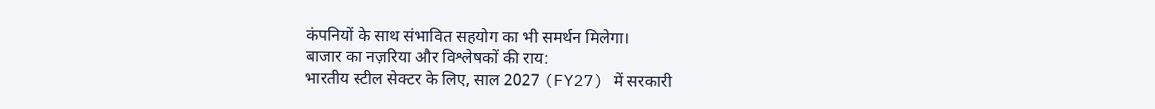कंपनियों के साथ संभावित सहयोग का भी समर्थन मिलेगा।
बाजार का नज़रिया और विश्लेषकों की राय:
भारतीय स्टील सेक्टर के लिए, साल 2027 (FY27) में सरकारी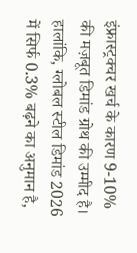इंफ्रास्ट्रक्चर खर्च के कारण 9-10% की मज़बूत डिमांड ग्रोथ की उम्मीद है। हालांकि, ग्लोबल स्टील डिमांड 2026 में सिर्फ 0.3% बढ़ने का अनुमान है,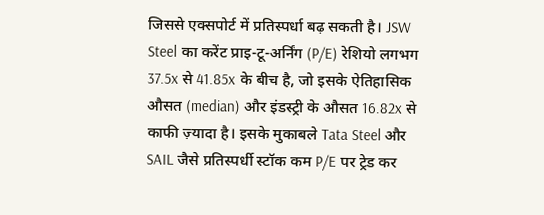जिससे एक्सपोर्ट में प्रतिस्पर्धा बढ़ सकती है। JSW Steel का करेंट प्राइ-टू-अर्निंग (P/E) रेशियो लगभग 37.5x से 41.85x के बीच है, जो इसके ऐतिहासिक औसत (median) और इंडस्ट्री के औसत 16.82x से काफी ज़्यादा है। इसके मुकाबले Tata Steel और SAIL जैसे प्रतिस्पर्धी स्टॉक कम P/E पर ट्रेड कर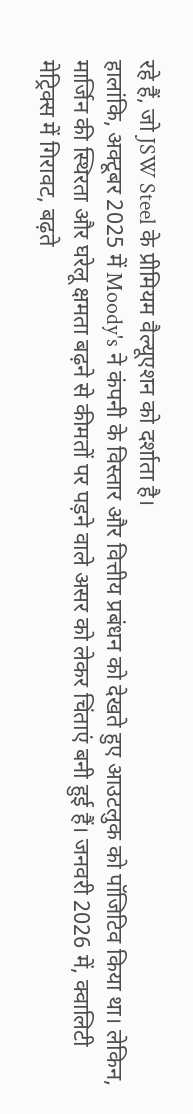रहे हैं, जो JSW Steel के प्रीमियम वैल्यूएशन को दर्शाता है।
हालांकि, अक्टूबर 2025 में Moody's ने कंपनी के विस्तार और वित्तीय प्रबंधन को देखते हुए आउटलुक को पॉजिटिव किया था। लेकिन, मार्जिन की स्थिरता और घरेलू क्षमता बढ़ने से कीमतों पर पड़ने वाले असर को लेकर चिंताएं बनी हुई हैं। जनवरी 2026 में, क्वालिटी मेट्रिक्स में गिरावट, बढ़ते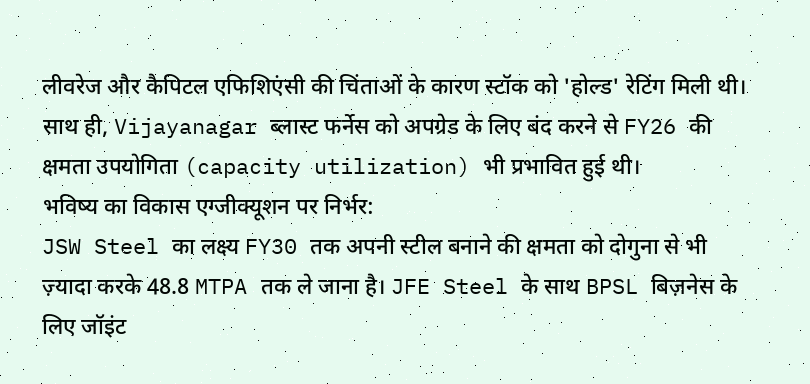लीवरेज और कैपिटल एफिशिएंसी की चिंताओं के कारण स्टॉक को 'होल्ड' रेटिंग मिली थी। साथ ही, Vijayanagar ब्लास्ट फर्नेस को अपग्रेड के लिए बंद करने से FY26 की क्षमता उपयोगिता (capacity utilization) भी प्रभावित हुई थी।
भविष्य का विकास एग्जीक्यूशन पर निर्भर:
JSW Steel का लक्ष्य FY30 तक अपनी स्टील बनाने की क्षमता को दोगुना से भी ज़्यादा करके 48.8 MTPA तक ले जाना है। JFE Steel के साथ BPSL बिज़नेस के लिए जॉइंट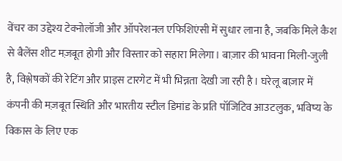वेंचर का उद्देश्य टेक्नोलॉजी और ऑपरेशनल एफिशिएंसी में सुधार लाना है, जबकि मिले कैश से बैलेंस शीट मज़बूत होगी और विस्तार को सहारा मिलेगा। बाज़ार की भावना मिली-जुली है, विश्लेषकों की रेटिंग और प्राइस टारगेट में भी भिन्नता देखी जा रही है। घरेलू बाज़ार में कंपनी की मज़बूत स्थिति और भारतीय स्टील डिमांड के प्रति पॉजिटिव आउटलुक, भविष्य के विकास के लिए एक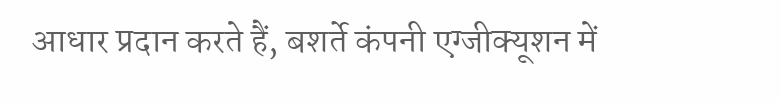आधार प्रदान करते हैं, बशर्ते कंपनी एग्जीक्यूशन में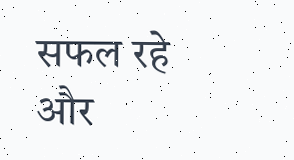सफल रहे और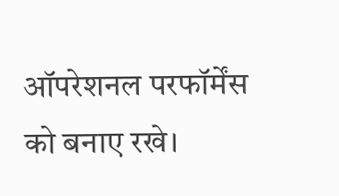ऑपरेशनल परफॉर्मेंस को बनाए रखे।